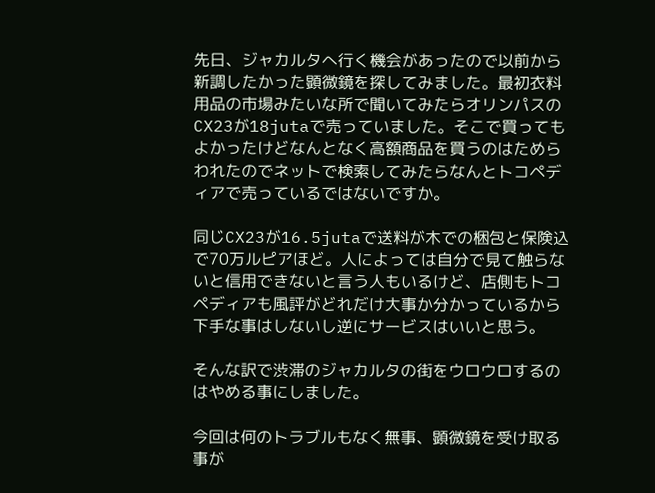先日、ジャカルタへ行く機会があったので以前から新調したかった顕微鏡を探してみました。最初衣料用品の市場みたいな所で聞いてみたらオリンパスのCX23が18jutaで売っていました。そこで買ってもよかったけどなんとなく高額商品を買うのはためらわれたのでネットで検索してみたらなんとトコペディアで売っているではないですか。

同じCX23が16.5jutaで送料が木での梱包と保険込で70万ルピアほど。人によっては自分で見て触らないと信用できないと言う人もいるけど、店側もトコペディアも風評がどれだけ大事か分かっているから下手な事はしないし逆にサービスはいいと思う。

そんな訳で渋滞のジャカルタの街をウロウロするのはやめる事にしました。

今回は何のトラブルもなく無事、顕微鏡を受け取る事が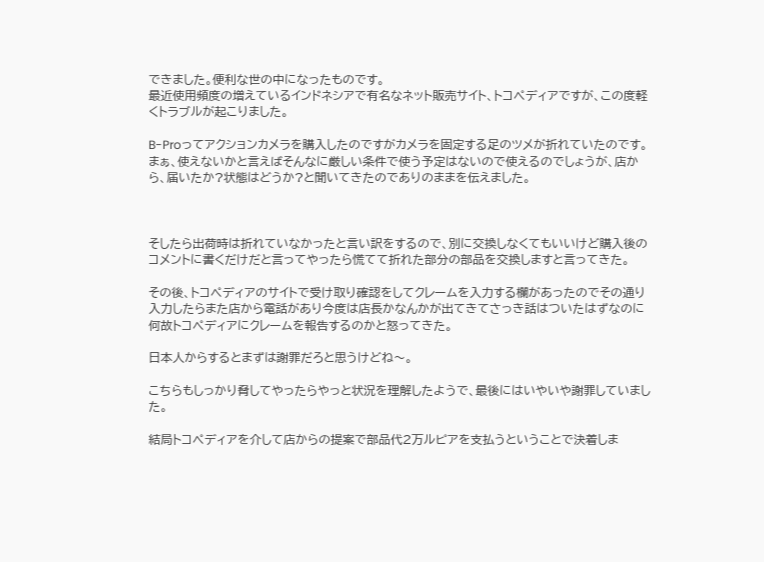できました。便利な世の中になったものです。
最近使用頻度の増えているインドネシアで有名なネット販売サイト、トコペディアですが、この度軽くトラブルが起こりました。

B-Proってアクションカメラを購入したのですがカメラを固定する足のツメが折れていたのです。まぁ、使えないかと言えばそんなに厳しい条件で使う予定はないので使えるのでしょうが、店から、届いたか?状態はどうか?と聞いてきたのでありのままを伝えました。



そしたら出荷時は折れていなかったと言い訳をするので、別に交換しなくてもいいけど購入後のコメントに書くだけだと言ってやったら慌てて折れた部分の部品を交換しますと言ってきた。

その後、トコペディアのサイトで受け取り確認をしてクレームを入力する欄があったのでその通り入力したらまた店から電話があり今度は店長かなんかが出てきてさっき話はついたはずなのに何故トコペディアにクレームを報告するのかと怒ってきた。

日本人からするとまずは謝罪だろと思うけどね〜。

こちらもしっかり脅してやったらやっと状況を理解したようで、最後にはいやいや謝罪していました。

結局トコペディアを介して店からの提案で部品代2万ルピアを支払うということで決着しま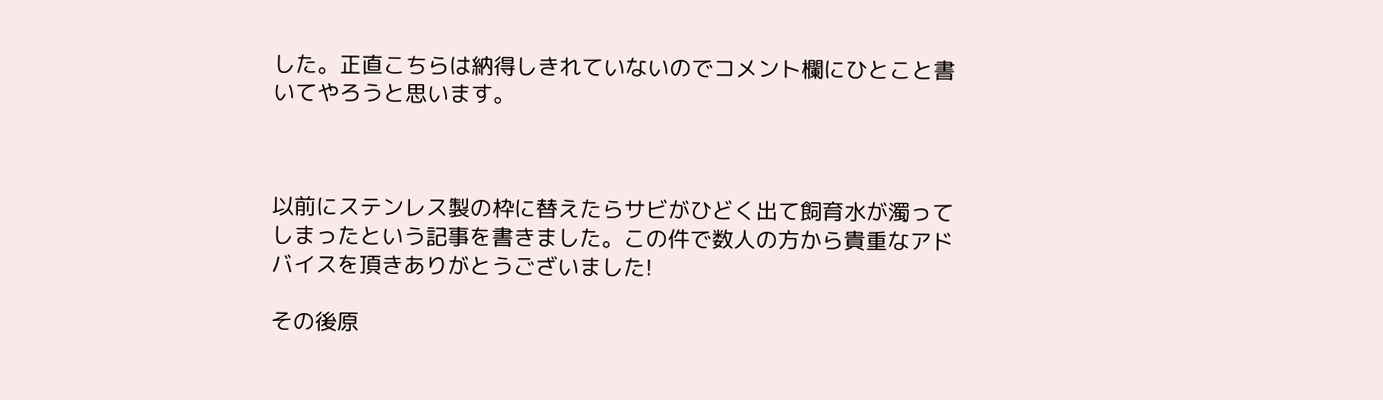した。正直こちらは納得しきれていないのでコメント欄にひとこと書いてやろうと思います。



以前にステンレス製の枠に替えたらサビがひどく出て飼育水が濁ってしまったという記事を書きました。この件で数人の方から貴重なアドバイスを頂きありがとうございました!

その後原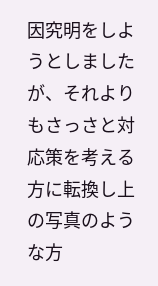因究明をしようとしましたが、それよりもさっさと対応策を考える方に転換し上の写真のような方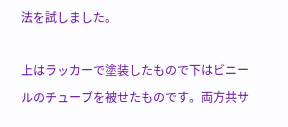法を試しました。

上はラッカーで塗装したもので下はビニールのチューブを被せたものです。両方共サ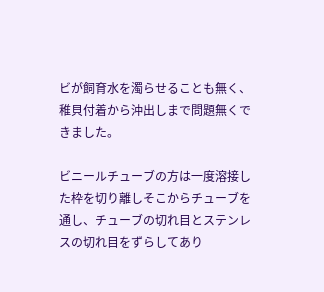ビが飼育水を濁らせることも無く、稚貝付着から沖出しまで問題無くできました。

ビニールチューブの方は一度溶接した枠を切り離しそこからチューブを通し、チューブの切れ目とステンレスの切れ目をずらしてあり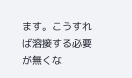ます。こうすれば溶接する必要が無くな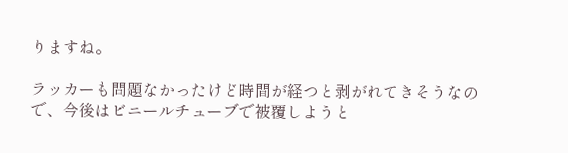りますね。

ラッカーも問題なかったけど時間が経つと剥がれてきそうなので、今後はビニールチューブで被覆しようと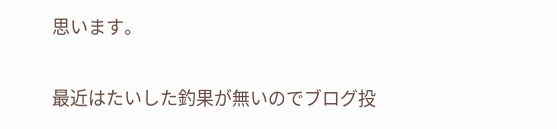思います。


最近はたいした釣果が無いのでブログ投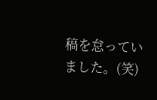稿を怠っていました。(笑)